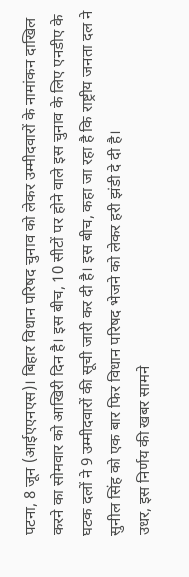पटना, 8 जून (आईएएनएस)। बिहार विधान परिषद चुनाव को लेकर उम्मीदवारों के नामांकन दाखिल करने का सोमवार को आखिरी दिन है। इस बीच, 10 सीटों पर होने वाले इस चुनाव के लिए एनडीए के घटक दलों ने 9 उम्मीदवारों की सूची जारी कर दी है। इस बीच, कहा जा रहा है कि राष्ट्रीय जनता दल ने सुनील सिंह को एक बार फिर विधान परिषद भेजने को लेकर हरी झंडी दे दी है।
उधर, इस निर्णय की खबर सामने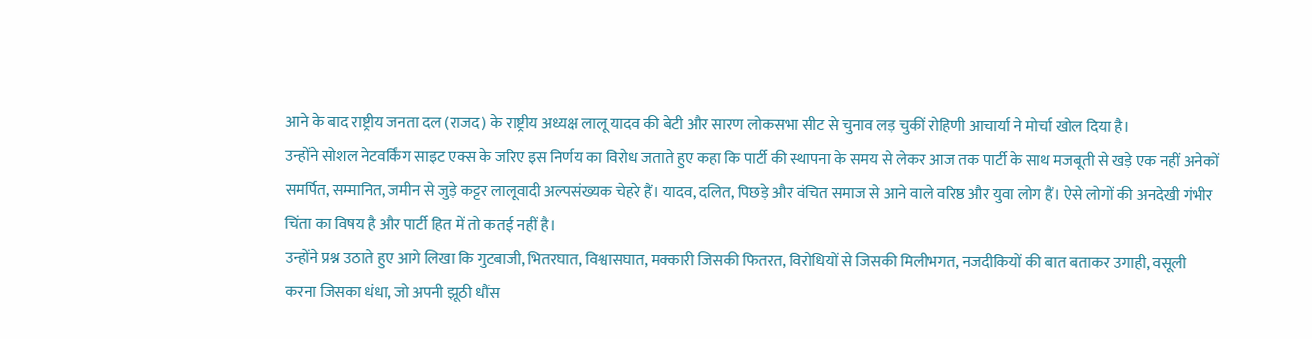आने के बाद राष्ट्रीय जनता दल (राजद) के राष्ट्रीय अध्यक्ष लालू यादव की बेटी और सारण लोकसभा सीट से चुनाव लड़ चुकीं रोहिणी आचार्या ने मोर्चा खोल दिया है।
उन्होंने सोशल नेटवर्किंग साइट एक्स के जरिए इस निर्णय का विरोध जताते हुए कहा कि पार्टी की स्थापना के समय से लेकर आज तक पार्टी के साथ मजबूती से खड़े एक नहीं अनेकों समर्पित, सम्मानित, जमीन से जुड़े कट्टर लालूवादी अल्पसंख्यक चेहरे हैं। यादव, दलित, पिछड़े और वंचित समाज से आने वाले वरिष्ठ और युवा लोग हैं। ऐसे लोगों की अनदेखी गंभीर चिंता का विषय है और पार्टी हित में तो कतई नहीं है।
उन्होंने प्रश्न उठाते हुए आगे लिखा कि गुटबाजी, भितरघात, विश्वासघात, मक्कारी जिसकी फितरत, विरोधियों से जिसकी मिलीभगत, नजदीकियों की बात बताकर उगाही, वसूली करना जिसका धंधा, जो अपनी झूठी धौंस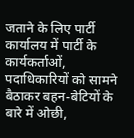जताने के लिए पार्टी कार्यालय में पार्टी के कार्यकर्ताओं, पदाधिकारियों को सामने बैठाकर बहन-बेटियों के बारे में ओछी,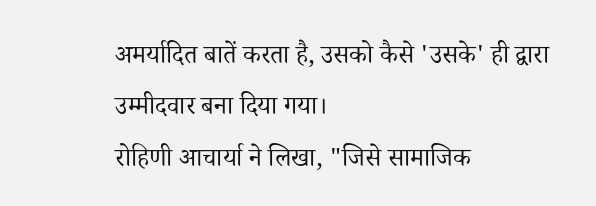अमर्यादित बातें करता है, उसको कैसे 'उसके' ही द्वारा उम्मीदवार बना दिया गया।
रोहिणी आचार्या ने लिखा, "जिसे सामाजिक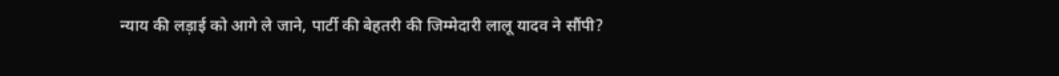न्याय की लड़ाई को आगे ले जाने, पार्टी की बेहतरी की जिम्मेदारी लालू यादव ने सौंपी?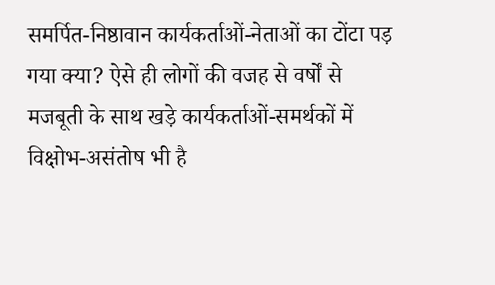समर्पित-निष्ठावान कार्यकर्ताओं-नेताओं का टोंटा पड़ गया क्या? ऐसे ही लोगों की वजह से वर्षों से मजबूती के साथ खड़े कार्यकर्ताओं-समर्थकों में विक्षोभ-असंतोष भी है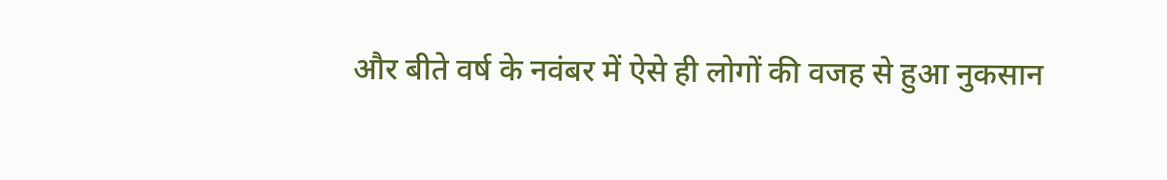और बीते वर्ष के नवंबर में ऐसे ही लोगों की वजह से हुआ नुकसान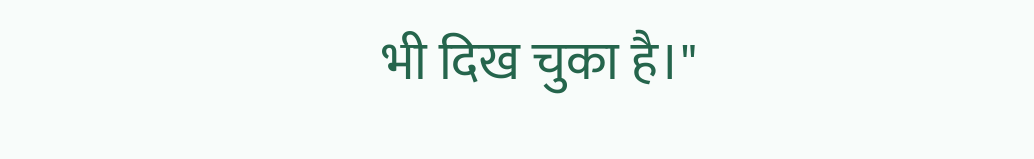भी दिख चुका है।"